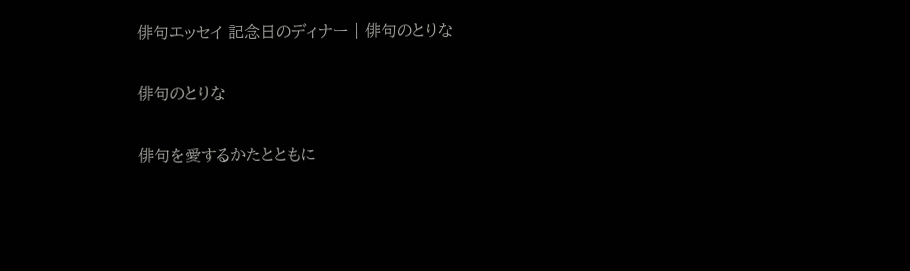俳句エッセイ 記念日のディナー | 俳句のとりな

俳句のとりな

俳句を愛するかたとともに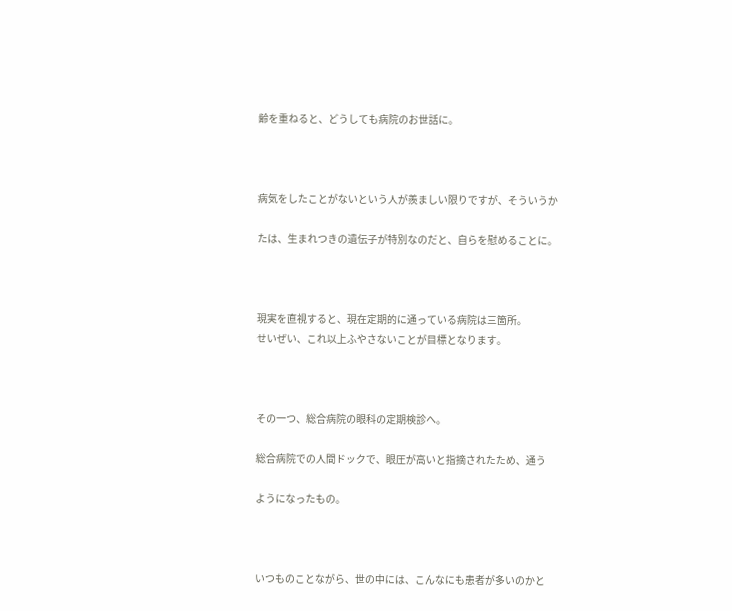齢を重ねると、どうしても病院のお世話に。



病気をしたことがないという人が羨ましい限りですが、そういうか

たは、生まれつきの遺伝子が特別なのだと、自らを慰めることに。



現実を直視すると、現在定期的に通っている病院は三箇所。
せいぜい、これ以上ふやさないことが目標となります。



その一つ、総合病院の眼科の定期検診へ。

総合病院での人間ドックで、眼圧が高いと指摘されたため、通う

ようになったもの。



いつものことながら、世の中には、こんなにも患者が多いのかと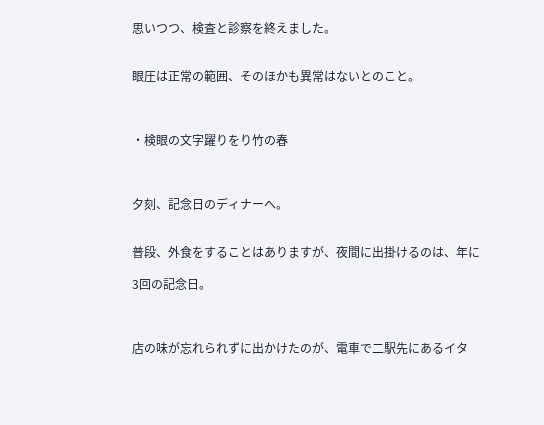思いつつ、検査と診察を終えました。


眼圧は正常の範囲、そのほかも異常はないとのこと。



・検眼の文字躍りをり竹の春



夕刻、記念日のディナーへ。


普段、外食をすることはありますが、夜間に出掛けるのは、年に

3回の記念日。



店の味が忘れられずに出かけたのが、電車で二駅先にあるイタ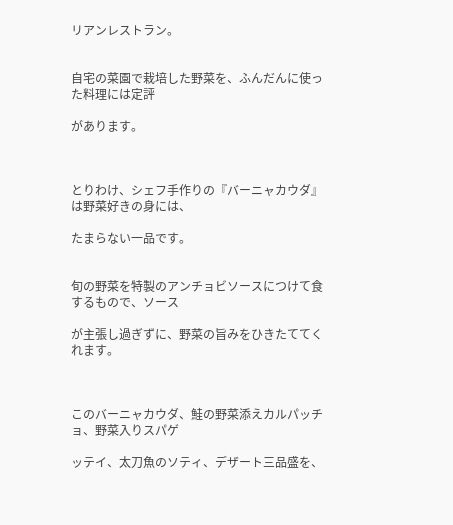リアンレストラン。


自宅の菜園で栽培した野菜を、ふんだんに使った料理には定評

があります。



とりわけ、シェフ手作りの『バーニャカウダ』は野菜好きの身には、

たまらない一品です。


旬の野菜を特製のアンチョビソースにつけて食するもので、ソース

が主張し過ぎずに、野菜の旨みをひきたててくれます。



このバーニャカウダ、鮭の野菜添えカルパッチョ、野菜入りスパゲ

ッテイ、太刀魚のソティ、デザート三品盛を、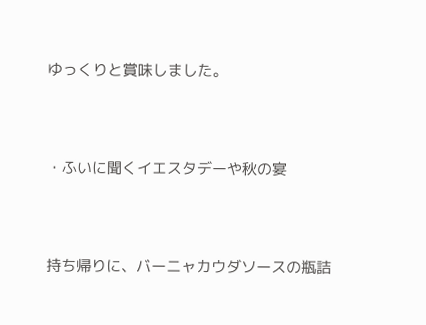ゆっくりと賞味しました。



・ふいに聞くイエスタデーや秋の宴



持ち帰りに、バーニャカウダソースの瓶詰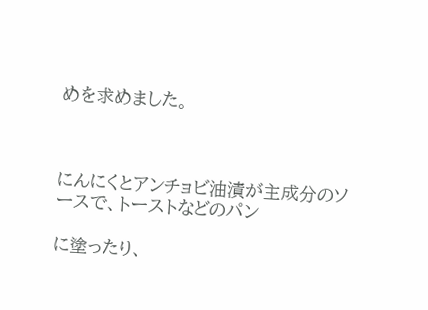めを求めました。



にんにくとアンチョビ油漬が主成分のソースで、トーストなどのパン

に塗ったり、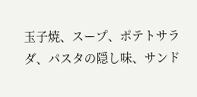玉子焼、スープ、ポテトサラダ、パスタの隠し味、サンド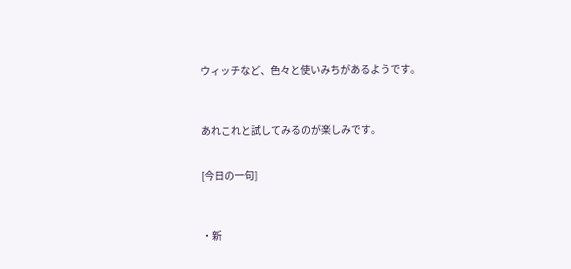ウィッチなど、色々と使いみちがあるようです。



あれこれと試してみるのが楽しみです。


[今日の一句]



・新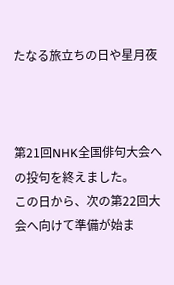たなる旅立ちの日や星月夜



第21回NHK全国俳句大会への投句を終えました。
この日から、次の第22回大会へ向けて準備が始ま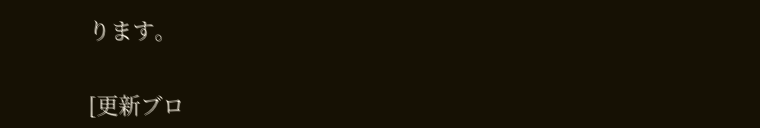ります。


[更新ブロ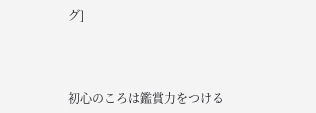グ]



初心のころは鑑賞力をつける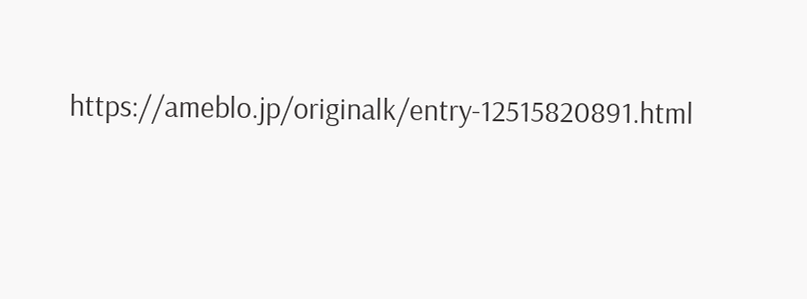https://ameblo.jp/originalk/entry-12515820891.html